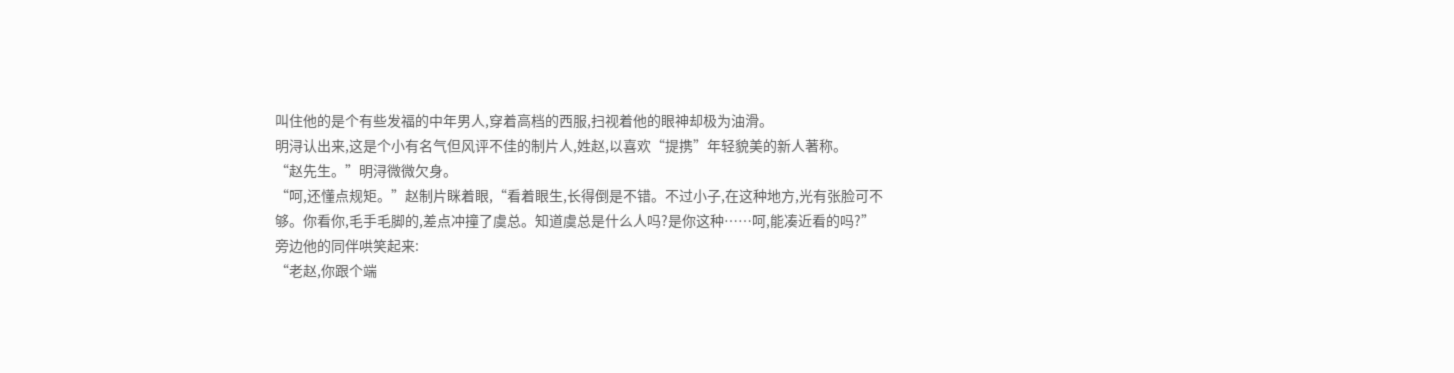叫住他的是个有些发福的中年男人,穿着高档的西服,扫视着他的眼神却极为油滑。
明浔认出来,这是个小有名气但风评不佳的制片人,姓赵,以喜欢“提携”年轻貌美的新人著称。
“赵先生。”明浔微微欠身。
“呵,还懂点规矩。”赵制片眯着眼,“看着眼生,长得倒是不错。不过小子,在这种地方,光有张脸可不够。你看你,毛手毛脚的,差点冲撞了虞总。知道虞总是什么人吗?是你这种……呵,能凑近看的吗?”
旁边他的同伴哄笑起来:
“老赵,你跟个端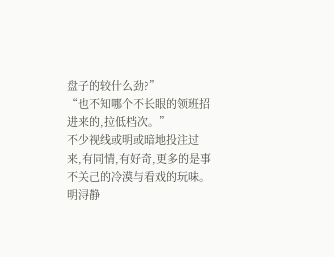盘子的较什么劲?”
“也不知哪个不长眼的领班招进来的,拉低档次。”
不少视线或明或暗地投注过来,有同情,有好奇,更多的是事不关己的冷漠与看戏的玩味。
明浔静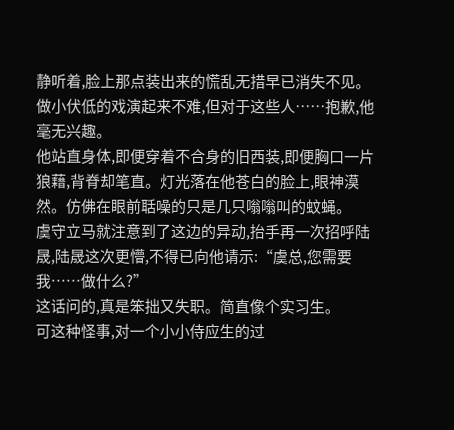静听着,脸上那点装出来的慌乱无措早已消失不见。
做小伏低的戏演起来不难,但对于这些人……抱歉,他毫无兴趣。
他站直身体,即便穿着不合身的旧西装,即便胸口一片狼藉,背脊却笔直。灯光落在他苍白的脸上,眼神漠然。仿佛在眼前聒噪的只是几只嗡嗡叫的蚊蝇。
虞守立马就注意到了这边的异动,抬手再一次招呼陆晟,陆晟这次更懵,不得已向他请示:“虞总,您需要我……做什么?”
这话问的,真是笨拙又失职。简直像个实习生。
可这种怪事,对一个小小侍应生的过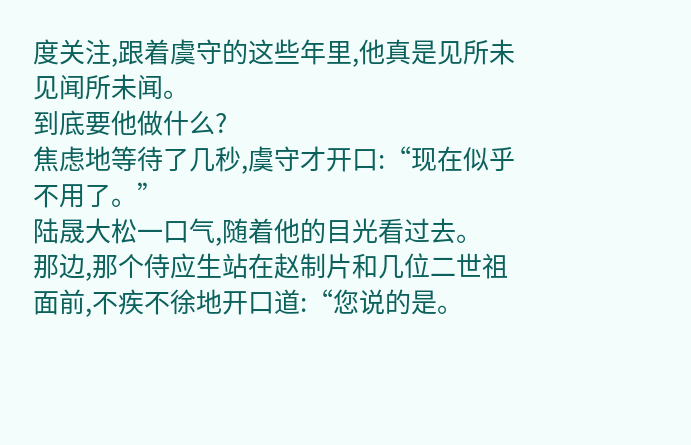度关注,跟着虞守的这些年里,他真是见所未见闻所未闻。
到底要他做什么?
焦虑地等待了几秒,虞守才开口:“现在似乎不用了。”
陆晟大松一口气,随着他的目光看过去。
那边,那个侍应生站在赵制片和几位二世祖面前,不疾不徐地开口道:“您说的是。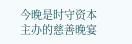今晚是时守资本主办的慈善晚宴